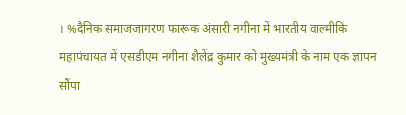। %दैनिक समाजजागरण फारूक अंसारी नगीना में भारतीय वाल्मीकि महापंचायत में एसडीएम नगीना शैलेंद्र कुमार को मुख्यमंत्री के नाम एक ज्ञापन सौंपा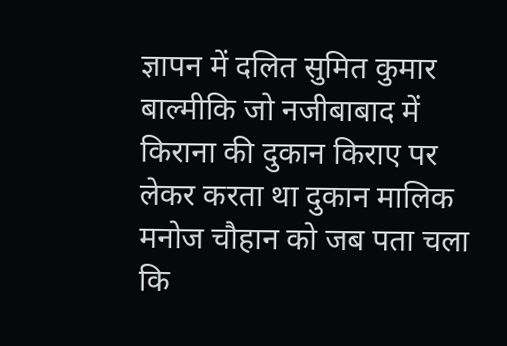ज्ञापन में दलित सुमित कुमार बाल्मीकि जो नजीबाबाद में किराना की दुकान किराए पर लेकर करता था दुकान मालिक मनोज चौहान को जब पता चला कि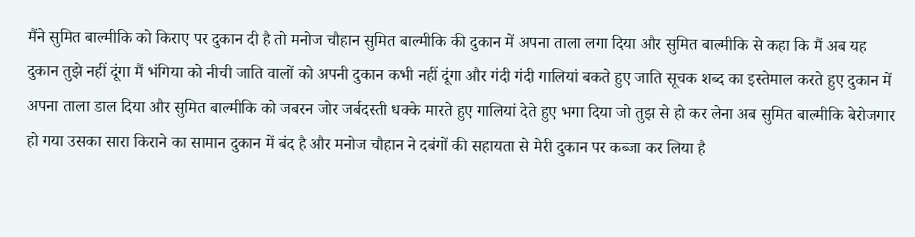मैंने सुमित बाल्मीकि को किराए पर दुकान दी है तो मनोज चौहान सुमित बाल्मीकि की दुकान में अपना ताला लगा दिया और सुमित बाल्मीकि से कहा कि मैं अब यह दुकान तुझे नहीं दूंगा मैं भंगिया को नीची जाति वालों को अपनी दुकान कभी नहीं दूंगा और गंदी गंदी गालियां बकते हुए जाति सूचक शब्द का इस्तेमाल करते हुए दुकान में अपना ताला डाल दिया और सुमित बाल्मीकि को जबरन जोर जर्बदस्ती धक्के मारते हुए गालियां देते हुए भगा दिया जो तुझ से हो कर लेना अब सुमित बाल्मीकि बेरोजगार हो गया उसका सारा किराने का सामान दुकान में बंद है और मनोज चौहान ने दबंगों की सहायता से मेरी दुकान पर कब्जा कर लिया है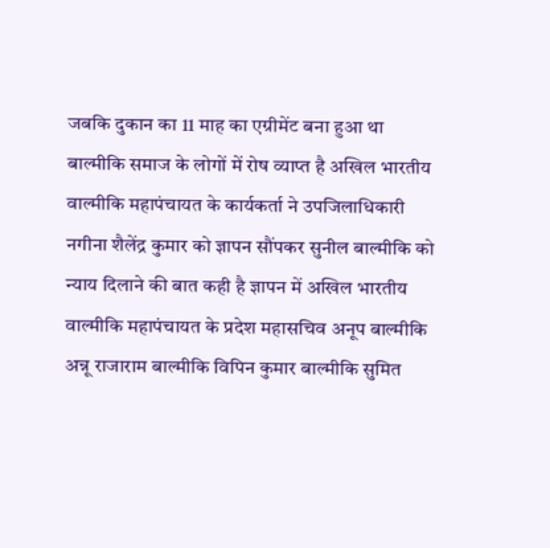जबकि दुकान का 11 माह का एग्रीमेंट बना हुआ था बाल्मीकि समाज के लोगों में रोष व्याप्त है अखिल भारतीय वाल्मीकि महापंचायत के कार्यकर्ता ने उपजिलाधिकारी नगीना शैलेंद्र कुमार को ज्ञापन सौंपकर सुनील बाल्मीकि को न्याय दिलाने की बात कही है ज्ञापन में अखिल भारतीय वाल्मीकि महापंचायत के प्रदेश महासचिव अनूप बाल्मीकि अन्नू राजाराम बाल्मीकि विपिन कुमार बाल्मीकि सुमित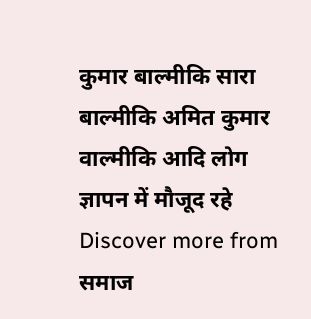कुमार बाल्मीकि सारा बाल्मीकि अमित कुमार वाल्मीकि आदि लोग ज्ञापन में मौजूद रहे
Discover more from समाज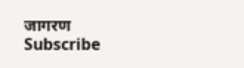जागरण
Subscribe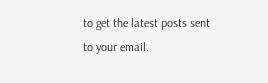to get the latest posts sent to your email.